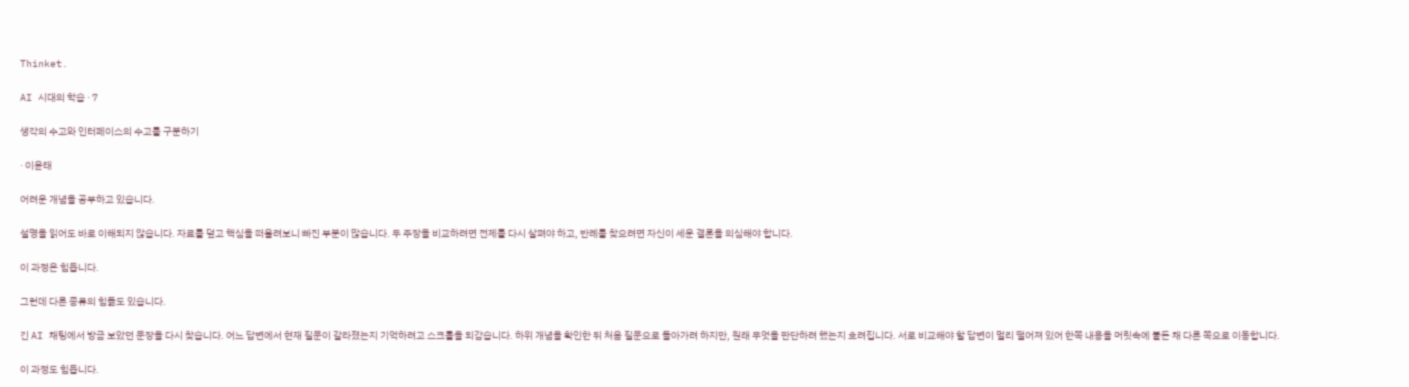Thinket.

AI 시대의 학습 · 7

생각의 수고와 인터페이스의 수고를 구분하기

· 이윤태

어려운 개념을 공부하고 있습니다.

설명을 읽어도 바로 이해되지 않습니다. 자료를 덮고 핵심을 떠올려보니 빠진 부분이 많습니다. 두 주장을 비교하려면 전제를 다시 살펴야 하고, 반례를 찾으려면 자신이 세운 결론을 의심해야 합니다.

이 과정은 힘듭니다.

그런데 다른 종류의 힘듦도 있습니다.

긴 AI 채팅에서 방금 보았던 문장을 다시 찾습니다. 어느 답변에서 현재 질문이 갈라졌는지 기억하려고 스크롤을 되감습니다. 하위 개념을 확인한 뒤 처음 질문으로 돌아가려 하지만, 원래 무엇을 판단하려 했는지 흐려집니다. 서로 비교해야 할 답변이 멀리 떨어져 있어 한쪽 내용을 머릿속에 붙든 채 다른 쪽으로 이동합니다.

이 과정도 힘듭니다.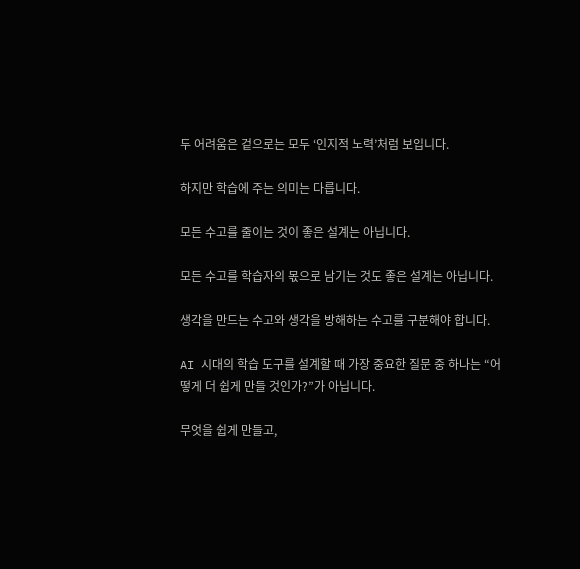두 어려움은 겉으로는 모두 ‘인지적 노력’처럼 보입니다.

하지만 학습에 주는 의미는 다릅니다.

모든 수고를 줄이는 것이 좋은 설계는 아닙니다.

모든 수고를 학습자의 몫으로 남기는 것도 좋은 설계는 아닙니다.

생각을 만드는 수고와 생각을 방해하는 수고를 구분해야 합니다.

AI 시대의 학습 도구를 설계할 때 가장 중요한 질문 중 하나는 “어떻게 더 쉽게 만들 것인가?”가 아닙니다.

무엇을 쉽게 만들고,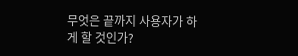무엇은 끝까지 사용자가 하게 할 것인가?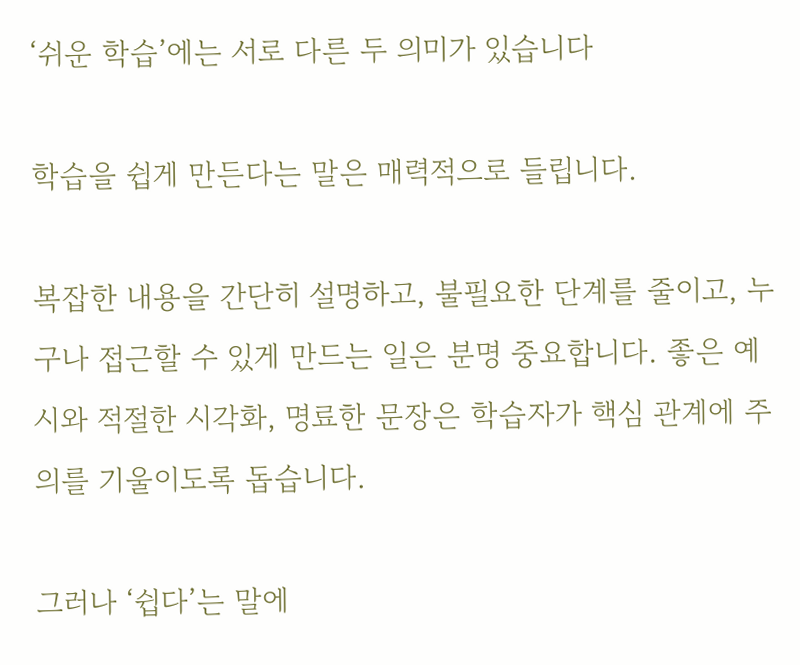‘쉬운 학습’에는 서로 다른 두 의미가 있습니다

학습을 쉽게 만든다는 말은 매력적으로 들립니다.

복잡한 내용을 간단히 설명하고, 불필요한 단계를 줄이고, 누구나 접근할 수 있게 만드는 일은 분명 중요합니다. 좋은 예시와 적절한 시각화, 명료한 문장은 학습자가 핵심 관계에 주의를 기울이도록 돕습니다.

그러나 ‘쉽다’는 말에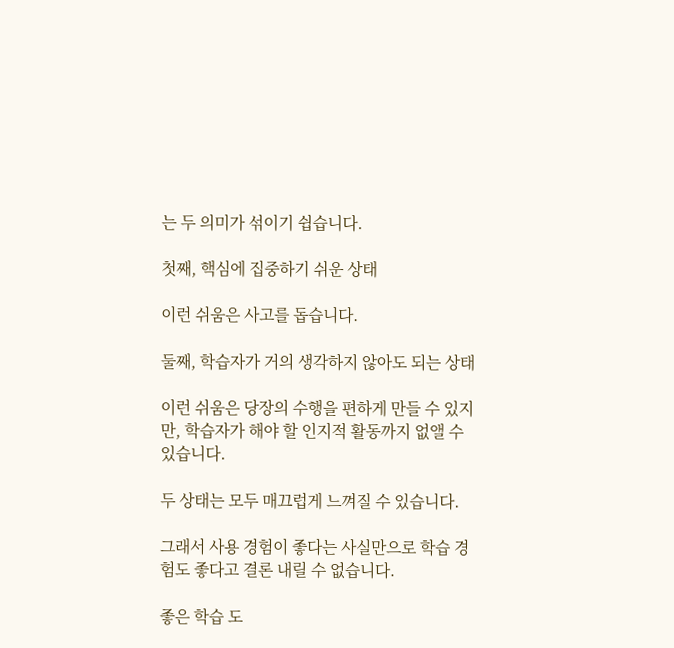는 두 의미가 섞이기 쉽습니다.

첫째, 핵심에 집중하기 쉬운 상태

이런 쉬움은 사고를 돕습니다.

둘째, 학습자가 거의 생각하지 않아도 되는 상태

이런 쉬움은 당장의 수행을 편하게 만들 수 있지만, 학습자가 해야 할 인지적 활동까지 없앨 수 있습니다.

두 상태는 모두 매끄럽게 느껴질 수 있습니다.

그래서 사용 경험이 좋다는 사실만으로 학습 경험도 좋다고 결론 내릴 수 없습니다.

좋은 학습 도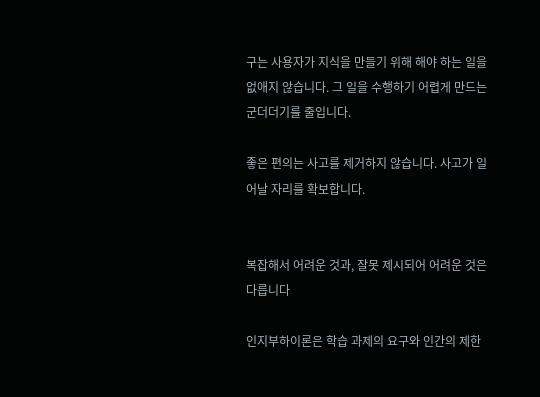구는 사용자가 지식을 만들기 위해 해야 하는 일을 없애지 않습니다. 그 일을 수행하기 어렵게 만드는 군더더기를 줄입니다.

좋은 편의는 사고를 제거하지 않습니다. 사고가 일어날 자리를 확보합니다.


복잡해서 어려운 것과, 잘못 제시되어 어려운 것은 다릅니다

인지부하이론은 학습 과제의 요구와 인간의 제한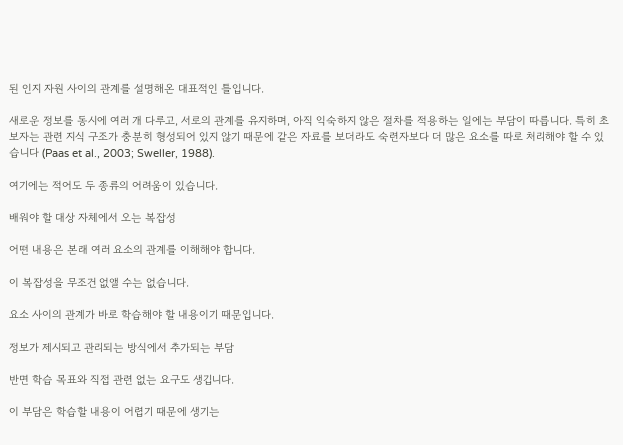된 인지 자원 사이의 관계를 설명해온 대표적인 틀입니다.

새로운 정보를 동시에 여러 개 다루고, 서로의 관계를 유지하며, 아직 익숙하지 않은 절차를 적용하는 일에는 부담이 따릅니다. 특히 초보자는 관련 지식 구조가 충분히 형성되어 있지 않기 때문에 같은 자료를 보더라도 숙련자보다 더 많은 요소를 따로 처리해야 할 수 있습니다 (Paas et al., 2003; Sweller, 1988).

여기에는 적어도 두 종류의 어려움이 있습니다.

배워야 할 대상 자체에서 오는 복잡성

어떤 내용은 본래 여러 요소의 관계를 이해해야 합니다.

이 복잡성을 무조건 없앨 수는 없습니다.

요소 사이의 관계가 바로 학습해야 할 내용이기 때문입니다.

정보가 제시되고 관리되는 방식에서 추가되는 부담

반면 학습 목표와 직접 관련 없는 요구도 생깁니다.

이 부담은 학습할 내용이 어렵기 때문에 생기는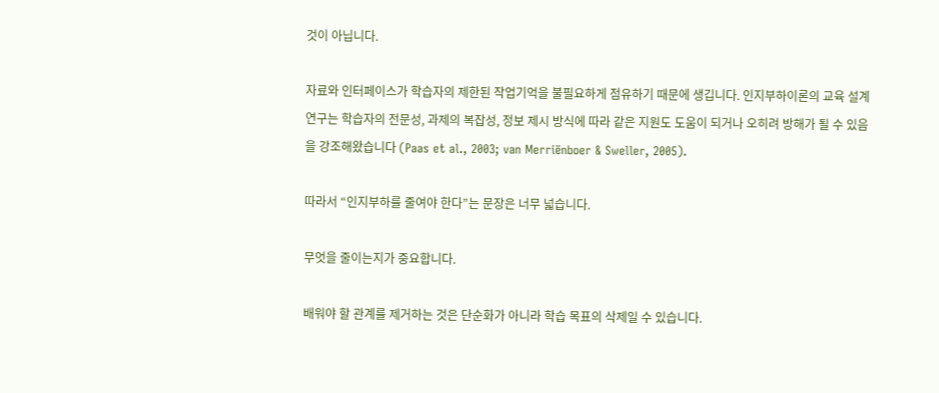것이 아닙니다.

자료와 인터페이스가 학습자의 제한된 작업기억을 불필요하게 점유하기 때문에 생깁니다. 인지부하이론의 교육 설계 연구는 학습자의 전문성, 과제의 복잡성, 정보 제시 방식에 따라 같은 지원도 도움이 되거나 오히려 방해가 될 수 있음을 강조해왔습니다 (Paas et al., 2003; van Merriënboer & Sweller, 2005).

따라서 “인지부하를 줄여야 한다”는 문장은 너무 넓습니다.

무엇을 줄이는지가 중요합니다.

배워야 할 관계를 제거하는 것은 단순화가 아니라 학습 목표의 삭제일 수 있습니다.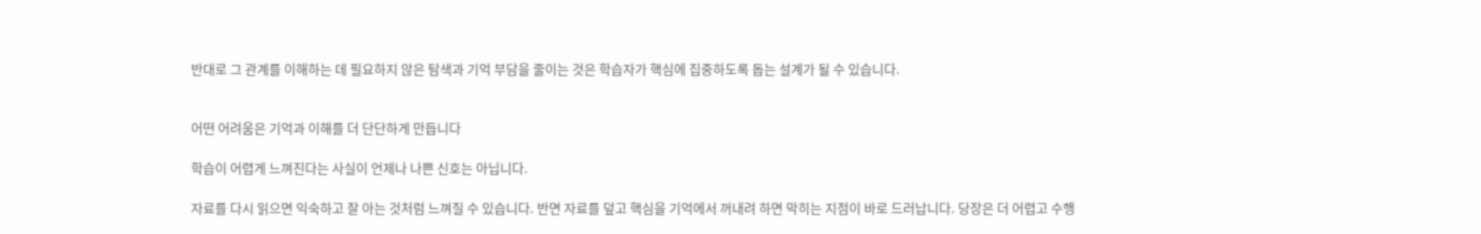반대로 그 관계를 이해하는 데 필요하지 않은 탐색과 기억 부담을 줄이는 것은 학습자가 핵심에 집중하도록 돕는 설계가 될 수 있습니다.


어떤 어려움은 기억과 이해를 더 단단하게 만듭니다

학습이 어렵게 느껴진다는 사실이 언제나 나쁜 신호는 아닙니다.

자료를 다시 읽으면 익숙하고 잘 아는 것처럼 느껴질 수 있습니다. 반면 자료를 덮고 핵심을 기억에서 꺼내려 하면 막히는 지점이 바로 드러납니다. 당장은 더 어렵고 수행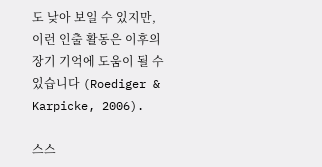도 낮아 보일 수 있지만, 이런 인출 활동은 이후의 장기 기억에 도움이 될 수 있습니다 (Roediger & Karpicke, 2006).

스스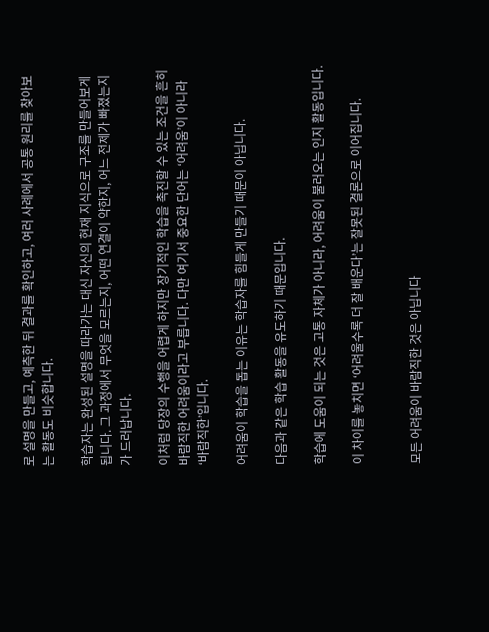로 설명을 만들고, 예측한 뒤 결과를 확인하고, 여러 사례에서 공통 원리를 찾아보는 활동도 비슷합니다.

학습자는 완성된 설명을 따라가는 대신 자신의 현재 지식으로 구조를 만들어보게 됩니다. 그 과정에서 무엇을 모르는지, 어떤 연결이 약한지, 어느 전제가 빠졌는지가 드러납니다.

이처럼 당장의 수행을 어렵게 하지만 장기적인 학습을 촉진할 수 있는 조건을 흔히 바람직한 어려움이라고 부릅니다. 다만 여기서 중요한 단어는 ‘어려움’이 아니라 ‘바람직한’입니다.

어려움이 학습을 돕는 이유는 학습자를 힘들게 만들기 때문이 아닙니다.

다음과 같은 학습 활동을 유도하기 때문입니다.

학습에 도움이 되는 것은 고통 자체가 아니라, 어려움이 불러오는 인지 활동입니다.

이 차이를 놓치면 ‘어려울수록 더 잘 배운다’는 잘못된 결론으로 이어집니다.


모든 어려움이 바람직한 것은 아닙니다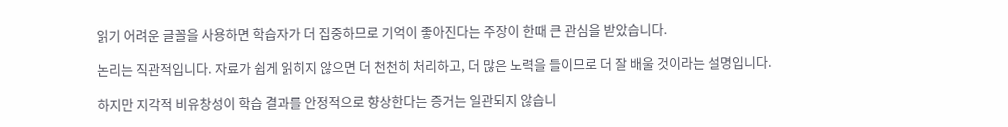읽기 어려운 글꼴을 사용하면 학습자가 더 집중하므로 기억이 좋아진다는 주장이 한때 큰 관심을 받았습니다.

논리는 직관적입니다. 자료가 쉽게 읽히지 않으면 더 천천히 처리하고, 더 많은 노력을 들이므로 더 잘 배울 것이라는 설명입니다.

하지만 지각적 비유창성이 학습 결과를 안정적으로 향상한다는 증거는 일관되지 않습니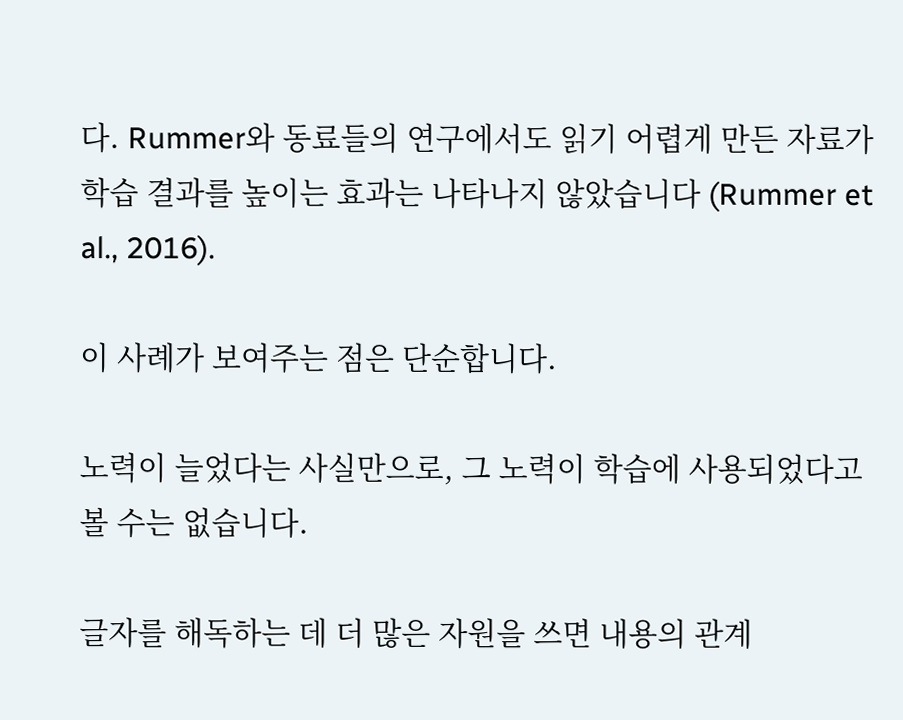다. Rummer와 동료들의 연구에서도 읽기 어렵게 만든 자료가 학습 결과를 높이는 효과는 나타나지 않았습니다 (Rummer et al., 2016).

이 사례가 보여주는 점은 단순합니다.

노력이 늘었다는 사실만으로, 그 노력이 학습에 사용되었다고 볼 수는 없습니다.

글자를 해독하는 데 더 많은 자원을 쓰면 내용의 관계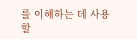를 이해하는 데 사용할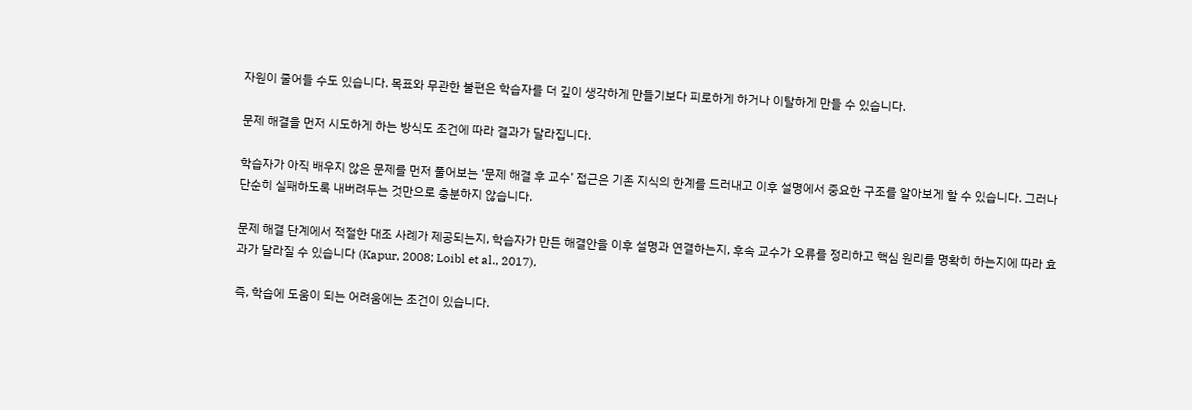자원이 줄어들 수도 있습니다. 목표와 무관한 불편은 학습자를 더 깊이 생각하게 만들기보다 피로하게 하거나 이탈하게 만들 수 있습니다.

문제 해결을 먼저 시도하게 하는 방식도 조건에 따라 결과가 달라집니다.

학습자가 아직 배우지 않은 문제를 먼저 풀어보는 ‘문제 해결 후 교수’ 접근은 기존 지식의 한계를 드러내고 이후 설명에서 중요한 구조를 알아보게 할 수 있습니다. 그러나 단순히 실패하도록 내버려두는 것만으로 충분하지 않습니다.

문제 해결 단계에서 적절한 대조 사례가 제공되는지, 학습자가 만든 해결안을 이후 설명과 연결하는지, 후속 교수가 오류를 정리하고 핵심 원리를 명확히 하는지에 따라 효과가 달라질 수 있습니다 (Kapur, 2008; Loibl et al., 2017).

즉, 학습에 도움이 되는 어려움에는 조건이 있습니다.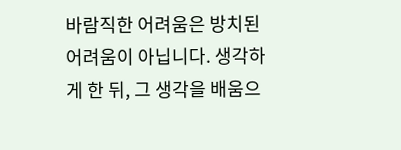바람직한 어려움은 방치된 어려움이 아닙니다. 생각하게 한 뒤, 그 생각을 배움으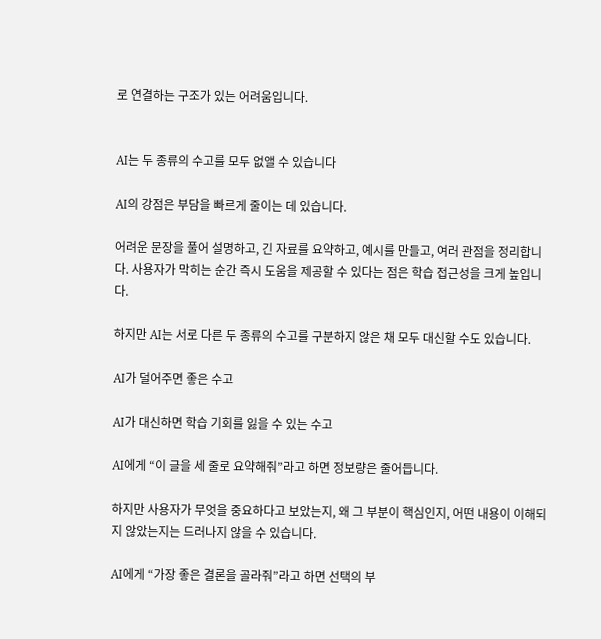로 연결하는 구조가 있는 어려움입니다.


AI는 두 종류의 수고를 모두 없앨 수 있습니다

AI의 강점은 부담을 빠르게 줄이는 데 있습니다.

어려운 문장을 풀어 설명하고, 긴 자료를 요약하고, 예시를 만들고, 여러 관점을 정리합니다. 사용자가 막히는 순간 즉시 도움을 제공할 수 있다는 점은 학습 접근성을 크게 높입니다.

하지만 AI는 서로 다른 두 종류의 수고를 구분하지 않은 채 모두 대신할 수도 있습니다.

AI가 덜어주면 좋은 수고

AI가 대신하면 학습 기회를 잃을 수 있는 수고

AI에게 “이 글을 세 줄로 요약해줘”라고 하면 정보량은 줄어듭니다.

하지만 사용자가 무엇을 중요하다고 보았는지, 왜 그 부분이 핵심인지, 어떤 내용이 이해되지 않았는지는 드러나지 않을 수 있습니다.

AI에게 “가장 좋은 결론을 골라줘”라고 하면 선택의 부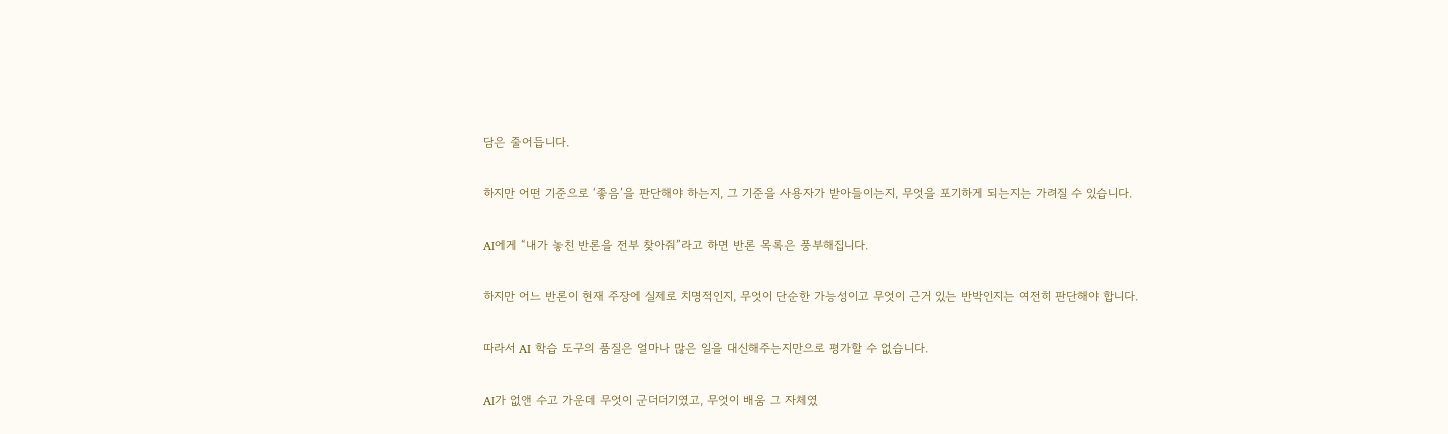담은 줄어듭니다.

하지만 어떤 기준으로 ‘좋음’을 판단해야 하는지, 그 기준을 사용자가 받아들이는지, 무엇을 포기하게 되는지는 가려질 수 있습니다.

AI에게 “내가 놓친 반론을 전부 찾아줘”라고 하면 반론 목록은 풍부해집니다.

하지만 어느 반론이 현재 주장에 실제로 치명적인지, 무엇이 단순한 가능성이고 무엇이 근거 있는 반박인지는 여전히 판단해야 합니다.

따라서 AI 학습 도구의 품질은 얼마나 많은 일을 대신해주는지만으로 평가할 수 없습니다.

AI가 없앤 수고 가운데 무엇이 군더더기였고, 무엇이 배움 그 자체였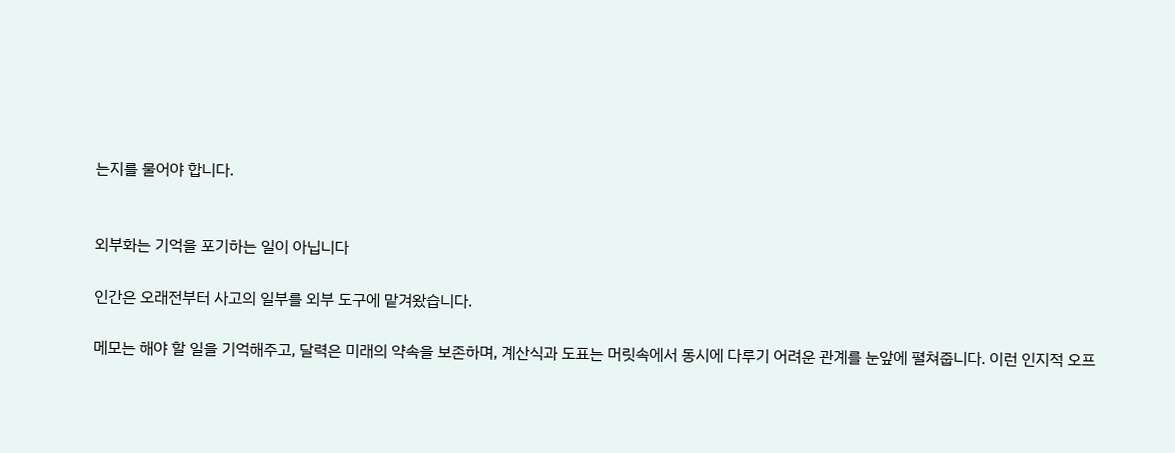는지를 물어야 합니다.


외부화는 기억을 포기하는 일이 아닙니다

인간은 오래전부터 사고의 일부를 외부 도구에 맡겨왔습니다.

메모는 해야 할 일을 기억해주고, 달력은 미래의 약속을 보존하며, 계산식과 도표는 머릿속에서 동시에 다루기 어려운 관계를 눈앞에 펼쳐줍니다. 이런 인지적 오프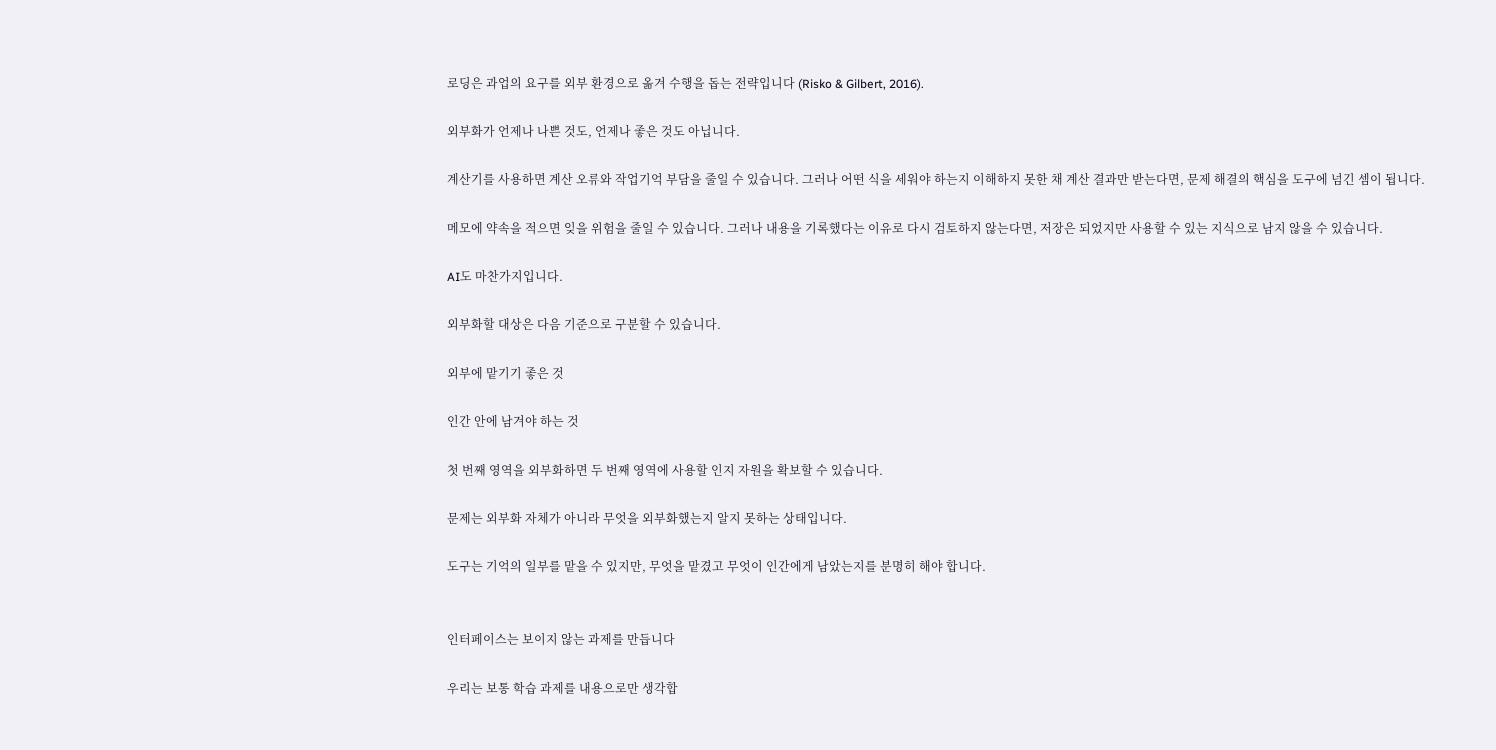로딩은 과업의 요구를 외부 환경으로 옮겨 수행을 돕는 전략입니다 (Risko & Gilbert, 2016).

외부화가 언제나 나쁜 것도, 언제나 좋은 것도 아닙니다.

계산기를 사용하면 계산 오류와 작업기억 부담을 줄일 수 있습니다. 그러나 어떤 식을 세워야 하는지 이해하지 못한 채 계산 결과만 받는다면, 문제 해결의 핵심을 도구에 넘긴 셈이 됩니다.

메모에 약속을 적으면 잊을 위험을 줄일 수 있습니다. 그러나 내용을 기록했다는 이유로 다시 검토하지 않는다면, 저장은 되었지만 사용할 수 있는 지식으로 남지 않을 수 있습니다.

AI도 마찬가지입니다.

외부화할 대상은 다음 기준으로 구분할 수 있습니다.

외부에 맡기기 좋은 것

인간 안에 남겨야 하는 것

첫 번째 영역을 외부화하면 두 번째 영역에 사용할 인지 자원을 확보할 수 있습니다.

문제는 외부화 자체가 아니라 무엇을 외부화했는지 알지 못하는 상태입니다.

도구는 기억의 일부를 맡을 수 있지만, 무엇을 맡겼고 무엇이 인간에게 남았는지를 분명히 해야 합니다.


인터페이스는 보이지 않는 과제를 만듭니다

우리는 보통 학습 과제를 내용으로만 생각합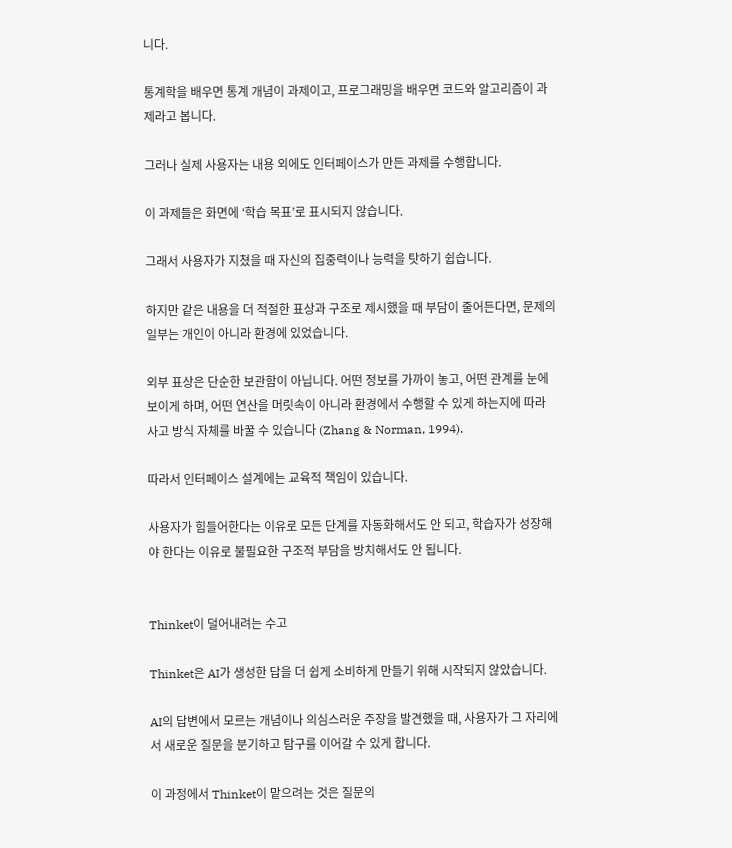니다.

통계학을 배우면 통계 개념이 과제이고, 프로그래밍을 배우면 코드와 알고리즘이 과제라고 봅니다.

그러나 실제 사용자는 내용 외에도 인터페이스가 만든 과제를 수행합니다.

이 과제들은 화면에 ‘학습 목표’로 표시되지 않습니다.

그래서 사용자가 지쳤을 때 자신의 집중력이나 능력을 탓하기 쉽습니다.

하지만 같은 내용을 더 적절한 표상과 구조로 제시했을 때 부담이 줄어든다면, 문제의 일부는 개인이 아니라 환경에 있었습니다.

외부 표상은 단순한 보관함이 아닙니다. 어떤 정보를 가까이 놓고, 어떤 관계를 눈에 보이게 하며, 어떤 연산을 머릿속이 아니라 환경에서 수행할 수 있게 하는지에 따라 사고 방식 자체를 바꿀 수 있습니다 (Zhang & Norman, 1994).

따라서 인터페이스 설계에는 교육적 책임이 있습니다.

사용자가 힘들어한다는 이유로 모든 단계를 자동화해서도 안 되고, 학습자가 성장해야 한다는 이유로 불필요한 구조적 부담을 방치해서도 안 됩니다.


Thinket이 덜어내려는 수고

Thinket은 AI가 생성한 답을 더 쉽게 소비하게 만들기 위해 시작되지 않았습니다.

AI의 답변에서 모르는 개념이나 의심스러운 주장을 발견했을 때, 사용자가 그 자리에서 새로운 질문을 분기하고 탐구를 이어갈 수 있게 합니다.

이 과정에서 Thinket이 맡으려는 것은 질문의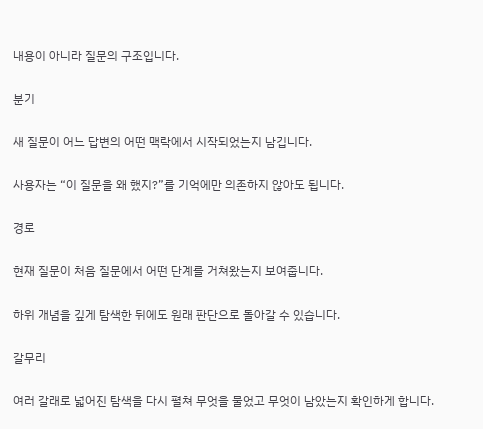내용이 아니라 질문의 구조입니다.

분기

새 질문이 어느 답변의 어떤 맥락에서 시작되었는지 남깁니다.

사용자는 “이 질문을 왜 했지?”를 기억에만 의존하지 않아도 됩니다.

경로

현재 질문이 처음 질문에서 어떤 단계를 거쳐왔는지 보여줍니다.

하위 개념을 깊게 탐색한 뒤에도 원래 판단으로 돌아갈 수 있습니다.

갈무리

여러 갈래로 넓어진 탐색을 다시 펼쳐 무엇을 물었고 무엇이 남았는지 확인하게 합니다.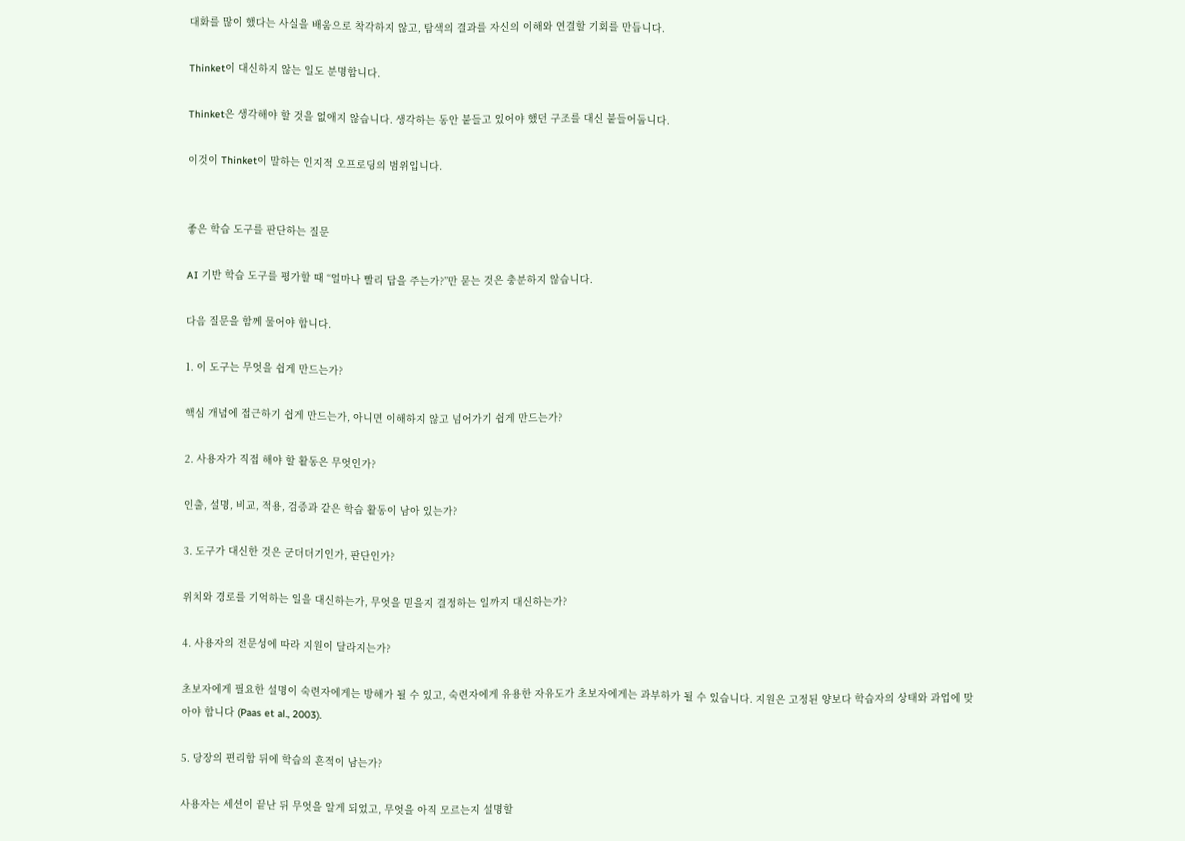대화를 많이 했다는 사실을 배움으로 착각하지 않고, 탐색의 결과를 자신의 이해와 연결할 기회를 만듭니다.

Thinket이 대신하지 않는 일도 분명합니다.

Thinket은 생각해야 할 것을 없애지 않습니다. 생각하는 동안 붙들고 있어야 했던 구조를 대신 붙들어둡니다.

이것이 Thinket이 말하는 인지적 오프로딩의 범위입니다.


좋은 학습 도구를 판단하는 질문

AI 기반 학습 도구를 평가할 때 “얼마나 빨리 답을 주는가?”만 묻는 것은 충분하지 않습니다.

다음 질문을 함께 물어야 합니다.

1. 이 도구는 무엇을 쉽게 만드는가?

핵심 개념에 접근하기 쉽게 만드는가, 아니면 이해하지 않고 넘어가기 쉽게 만드는가?

2. 사용자가 직접 해야 할 활동은 무엇인가?

인출, 설명, 비교, 적용, 검증과 같은 학습 활동이 남아 있는가?

3. 도구가 대신한 것은 군더더기인가, 판단인가?

위치와 경로를 기억하는 일을 대신하는가, 무엇을 믿을지 결정하는 일까지 대신하는가?

4. 사용자의 전문성에 따라 지원이 달라지는가?

초보자에게 필요한 설명이 숙련자에게는 방해가 될 수 있고, 숙련자에게 유용한 자유도가 초보자에게는 과부하가 될 수 있습니다. 지원은 고정된 양보다 학습자의 상태와 과업에 맞아야 합니다 (Paas et al., 2003).

5. 당장의 편리함 뒤에 학습의 흔적이 남는가?

사용자는 세션이 끝난 뒤 무엇을 알게 되었고, 무엇을 아직 모르는지 설명할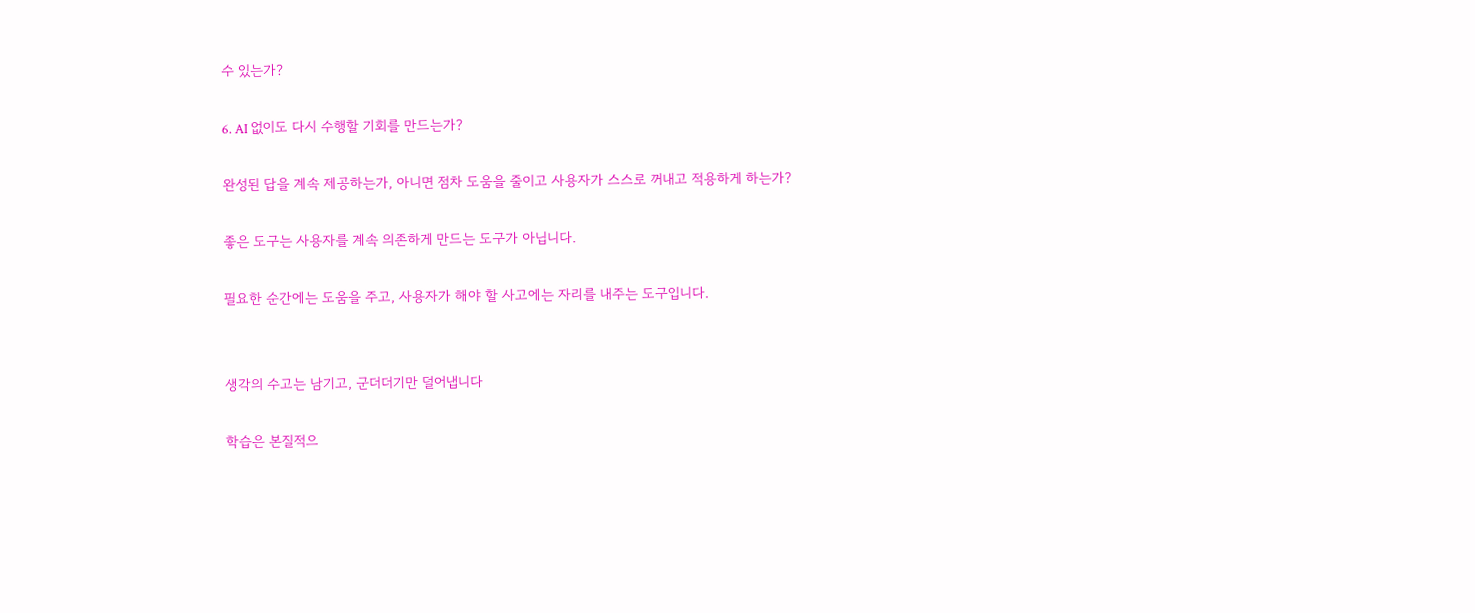수 있는가?

6. AI 없이도 다시 수행할 기회를 만드는가?

완성된 답을 계속 제공하는가, 아니면 점차 도움을 줄이고 사용자가 스스로 꺼내고 적용하게 하는가?

좋은 도구는 사용자를 계속 의존하게 만드는 도구가 아닙니다.

필요한 순간에는 도움을 주고, 사용자가 해야 할 사고에는 자리를 내주는 도구입니다.


생각의 수고는 남기고, 군더더기만 덜어냅니다

학습은 본질적으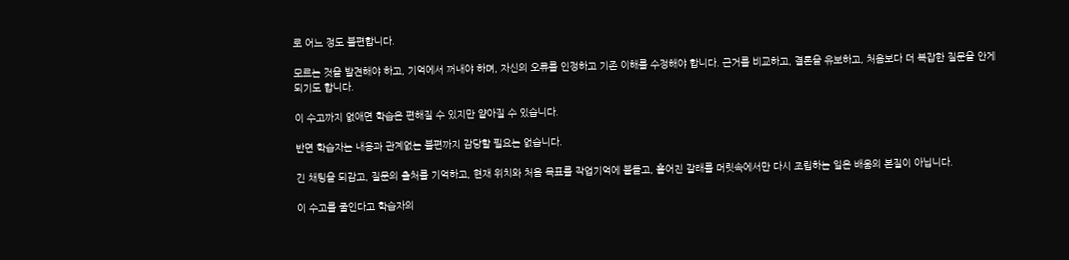로 어느 정도 불편합니다.

모르는 것을 발견해야 하고, 기억에서 꺼내야 하며, 자신의 오류를 인정하고 기존 이해를 수정해야 합니다. 근거를 비교하고, 결론을 유보하고, 처음보다 더 복잡한 질문을 안게 되기도 합니다.

이 수고까지 없애면 학습은 편해질 수 있지만 얕아질 수 있습니다.

반면 학습자는 내용과 관계없는 불편까지 감당할 필요는 없습니다.

긴 채팅을 되감고, 질문의 출처를 기억하고, 현재 위치와 처음 목표를 작업기억에 붙들고, 흩어진 갈래를 머릿속에서만 다시 조립하는 일은 배움의 본질이 아닙니다.

이 수고를 줄인다고 학습자의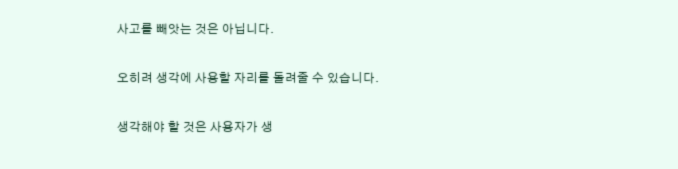사고를 빼앗는 것은 아닙니다.

오히려 생각에 사용할 자리를 돌려줄 수 있습니다.

생각해야 할 것은 사용자가 생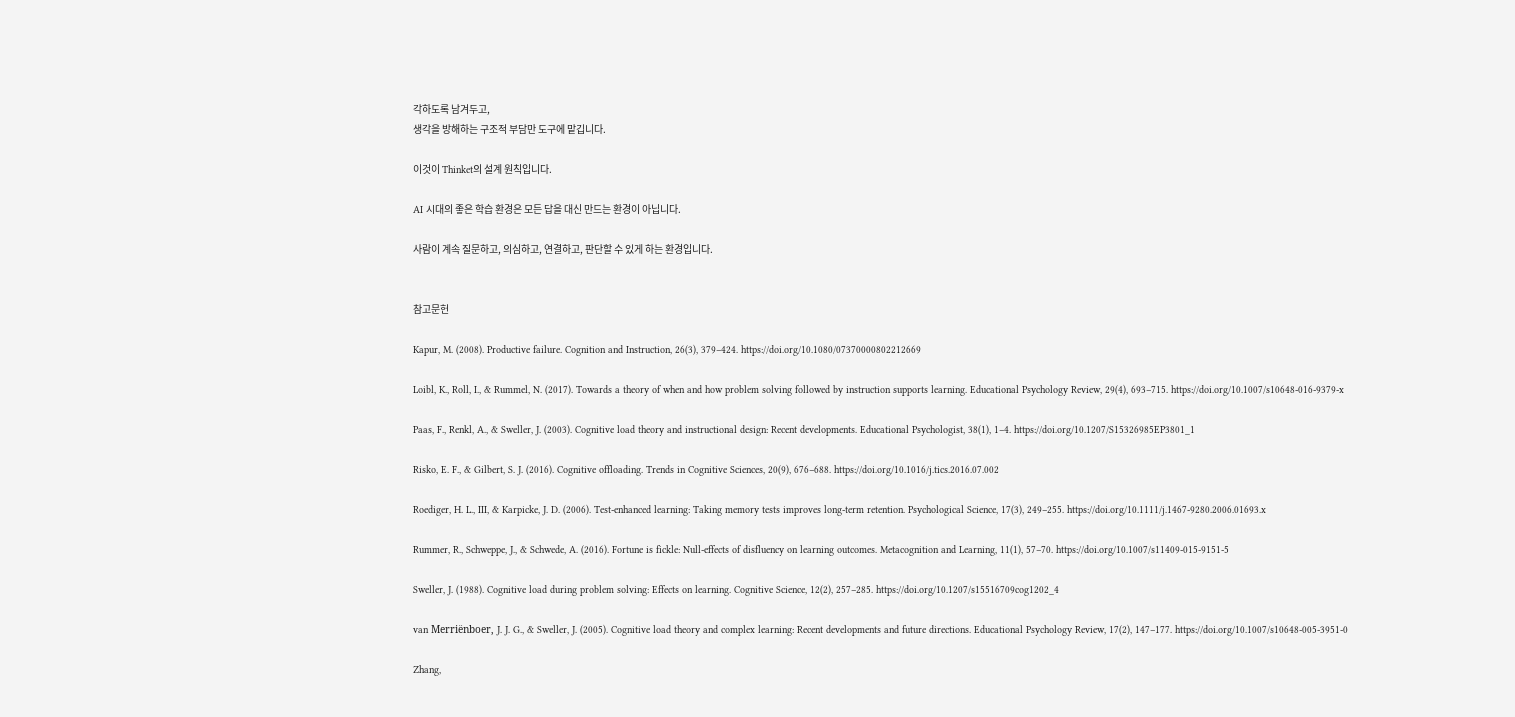각하도록 남겨두고,
생각을 방해하는 구조적 부담만 도구에 맡깁니다.

이것이 Thinket의 설계 원칙입니다.

AI 시대의 좋은 학습 환경은 모든 답을 대신 만드는 환경이 아닙니다.

사람이 계속 질문하고, 의심하고, 연결하고, 판단할 수 있게 하는 환경입니다.


참고문헌

Kapur, M. (2008). Productive failure. Cognition and Instruction, 26(3), 379–424. https://doi.org/10.1080/07370000802212669

Loibl, K., Roll, I., & Rummel, N. (2017). Towards a theory of when and how problem solving followed by instruction supports learning. Educational Psychology Review, 29(4), 693–715. https://doi.org/10.1007/s10648-016-9379-x

Paas, F., Renkl, A., & Sweller, J. (2003). Cognitive load theory and instructional design: Recent developments. Educational Psychologist, 38(1), 1–4. https://doi.org/10.1207/S15326985EP3801_1

Risko, E. F., & Gilbert, S. J. (2016). Cognitive offloading. Trends in Cognitive Sciences, 20(9), 676–688. https://doi.org/10.1016/j.tics.2016.07.002

Roediger, H. L., III, & Karpicke, J. D. (2006). Test-enhanced learning: Taking memory tests improves long-term retention. Psychological Science, 17(3), 249–255. https://doi.org/10.1111/j.1467-9280.2006.01693.x

Rummer, R., Schweppe, J., & Schwede, A. (2016). Fortune is fickle: Null-effects of disfluency on learning outcomes. Metacognition and Learning, 11(1), 57–70. https://doi.org/10.1007/s11409-015-9151-5

Sweller, J. (1988). Cognitive load during problem solving: Effects on learning. Cognitive Science, 12(2), 257–285. https://doi.org/10.1207/s15516709cog1202_4

van Merriënboer, J. J. G., & Sweller, J. (2005). Cognitive load theory and complex learning: Recent developments and future directions. Educational Psychology Review, 17(2), 147–177. https://doi.org/10.1007/s10648-005-3951-0

Zhang,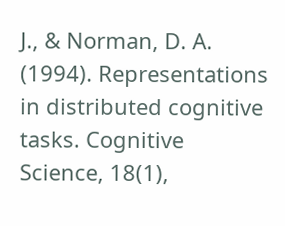J., & Norman, D. A. (1994). Representations in distributed cognitive tasks. Cognitive Science, 18(1),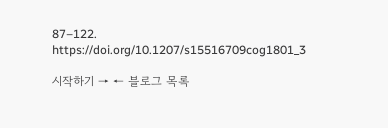87–122. https://doi.org/10.1207/s15516709cog1801_3

시작하기 → ← 블로그 목록